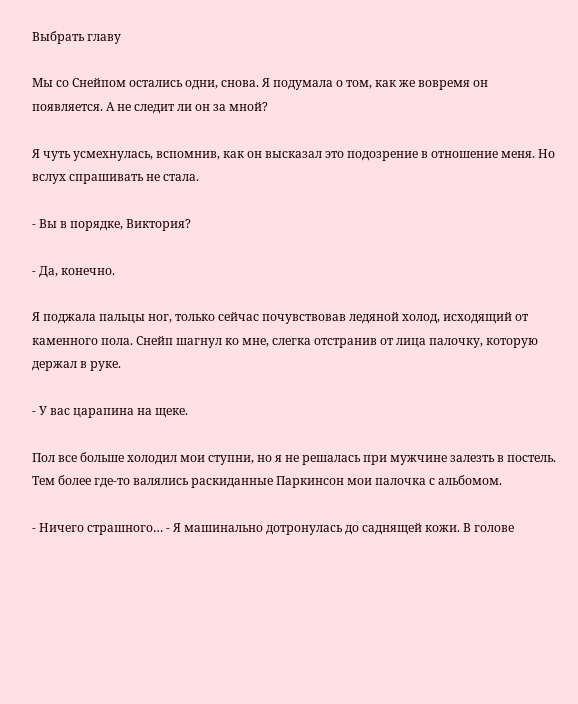Выбрать главу

Мы со Снейпом остались одни, снова. Я подумала о том, как же вовремя он появляется. А не следит ли он за мной?

Я чуть усмехнулась, вспомнив, как он высказал это подозрение в отношение меня. Но вслух спрашивать не стала.

- Вы в порядке, Виктория?

- Да, конечно.

Я поджала пальцы ног, только сейчас почувствовав ледяной холод, исходящий от каменного пола. Снейп шагнул ко мне, слегка отстранив от лица палочку, которую держал в руке.

- У вас царапина на щеке.

Пол все больше холодил мои ступни, но я не решалась при мужчине залезть в постель. Тем более где-то валялись раскиданные Паркинсон мои палочка с альбомом.

- Ничего страшного… - Я машинально дотронулась до саднящей кожи. В голове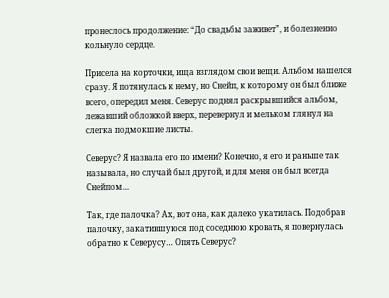пронеслось продолжение: “До свадьбы заживет”, и болезненно кольнуло сердце.

Присела на корточки, ища взглядом свои вещи. Альбом нашелся сразу. Я потянулась к нему, но Снейп, к которому он был ближе всего, опередил меня. Северус поднял раскрывшийся альбом, лежавший обложкой вверх, перевернул и мельком глянул на слегка подмокшие листы.

Северус? Я назвала его по имени? Конечно, я его и раньше так называла, но случай был другой, и для меня он был всегда Снейпом…

Так, где палочка? Ах, вот она, как далеко укатилась. Подобрав палочку, закатившуюся под соседнюю кровать, я повернулась обратно к Северусу… Опять Северус?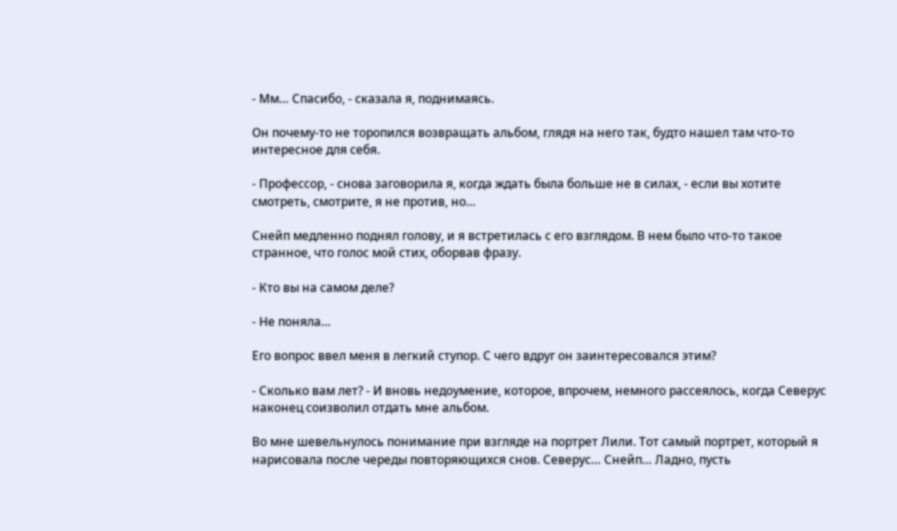- Мм… Спасибо, - сказала я, поднимаясь.

Он почему-то не торопился возвращать альбом, глядя на него так, будто нашел там что-то интересное для себя.

- Профессор, - снова заговорила я, когда ждать была больше не в силах, - если вы хотите смотреть, смотрите, я не против, но…

Снейп медленно поднял голову, и я встретилась с его взглядом. В нем было что-то такое странное, что голос мой стих, оборвав фразу.

- Кто вы на самом деле?

- Не поняла…

Его вопрос ввел меня в легкий ступор. С чего вдруг он заинтересовался этим?

- Сколько вам лет? - И вновь недоумение, которое, впрочем, немного рассеялось, когда Северус наконец соизволил отдать мне альбом.

Во мне шевельнулось понимание при взгляде на портрет Лили. Тот самый портрет, который я нарисовала после череды повторяющихся снов. Северус… Снейп… Ладно, пусть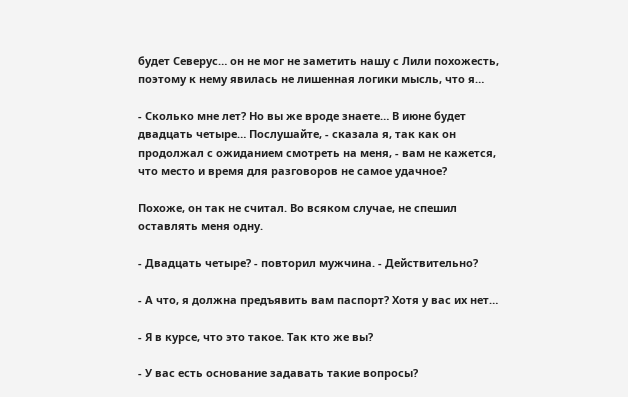будет Северус… он не мог не заметить нашу с Лили похожесть, поэтому к нему явилась не лишенная логики мысль, что я…

- Сколько мне лет? Но вы же вроде знаете… В июне будет двадцать четыре… Послушайте, - сказала я, так как он продолжал с ожиданием смотреть на меня, - вам не кажется, что место и время для разговоров не самое удачное?

Похоже, он так не считал. Во всяком случае, не спешил оставлять меня одну.

- Двадцать четыре? - повторил мужчина. - Действительно?

- А что, я должна предъявить вам паспорт? Хотя у вас их нет…

- Я в курсе, что это такое. Так кто же вы?

- У вас есть основание задавать такие вопросы?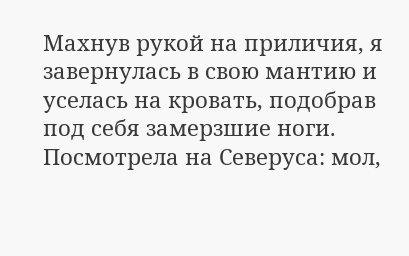Махнув рукой на приличия, я завернулась в свою мантию и уселась на кровать, подобрав под себя замерзшие ноги. Посмотрела на Северуса: мол,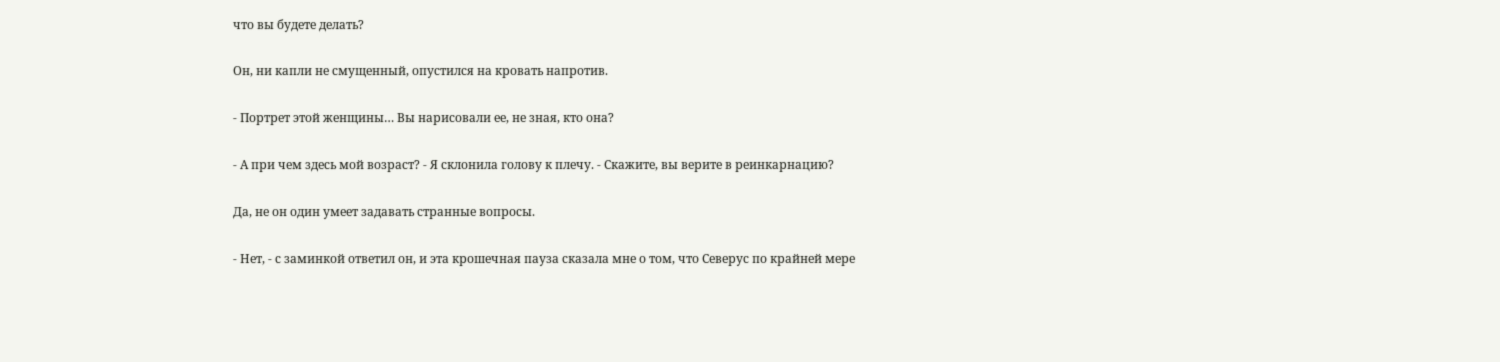что вы будете делать?

Он, ни капли не смущенный, опустился на кровать напротив.

- Портрет этой женщины… Вы нарисовали ее, не зная, кто она?

- А при чем здесь мой возраст? - Я склонила голову к плечу. - Скажите, вы верите в реинкарнацию?

Да, не он один умеет задавать странные вопросы.

- Нет, - с заминкой ответил он, и эта крошечная пауза сказала мне о том, что Северус по крайней мере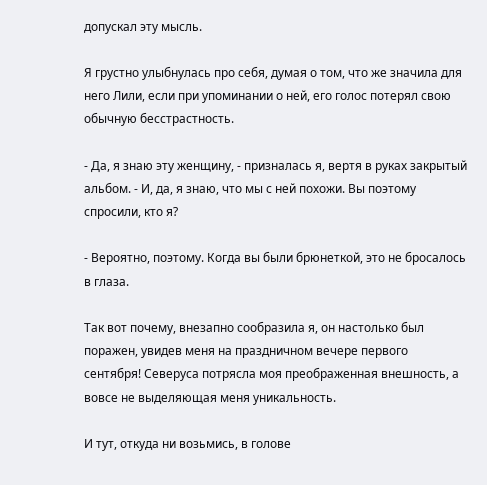допускал эту мысль.

Я грустно улыбнулась про себя, думая о том, что же значила для него Лили, если при упоминании о ней, его голос потерял свою обычную бесстрастность.

- Да, я знаю эту женщину, - призналась я, вертя в руках закрытый альбом. - И, да, я знаю, что мы с ней похожи. Вы поэтому спросили, кто я?

- Вероятно, поэтому. Когда вы были брюнеткой, это не бросалось в глаза.

Так вот почему, внезапно сообразила я, он настолько был поражен, увидев меня на праздничном вечере первого сентября! Северуса потрясла моя преображенная внешность, а вовсе не выделяющая меня уникальность.

И тут, откуда ни возьмись, в голове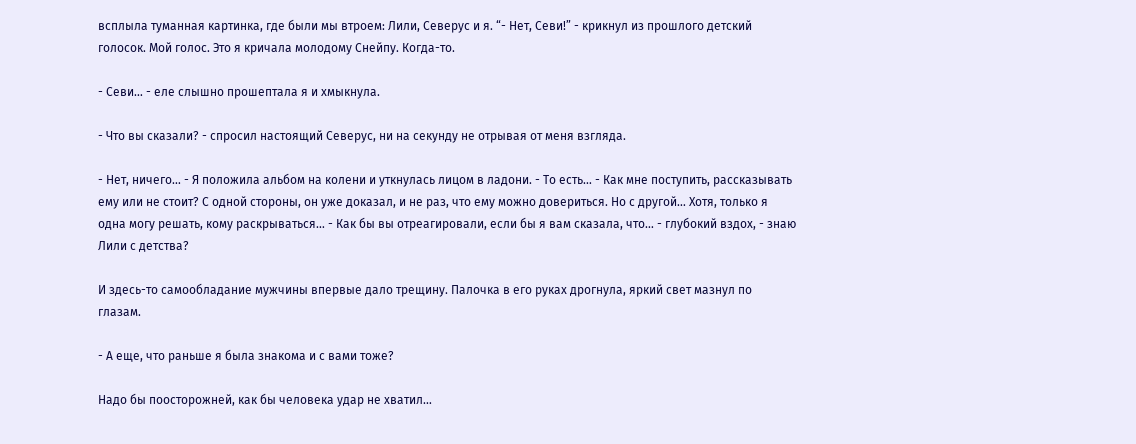всплыла туманная картинка, где были мы втроем: Лили, Северус и я. “- Нет, Севи!” - крикнул из прошлого детский голосок. Мой голос. Это я кричала молодому Снейпу. Когда-то.

- Севи… - еле слышно прошептала я и хмыкнула.

- Что вы сказали? - спросил настоящий Северус, ни на секунду не отрывая от меня взгляда.

- Нет, ничего… - Я положила альбом на колени и уткнулась лицом в ладони. - То есть… - Как мне поступить, рассказывать ему или не стоит? С одной стороны, он уже доказал, и не раз, что ему можно довериться. Но с другой… Хотя, только я одна могу решать, кому раскрываться… - Как бы вы отреагировали, если бы я вам сказала, что… - глубокий вздох, - знаю Лили с детства?

И здесь-то самообладание мужчины впервые дало трещину. Палочка в его руках дрогнула, яркий свет мазнул по глазам.

- А еще, что раньше я была знакома и с вами тоже?

Надо бы поосторожней, как бы человека удар не хватил…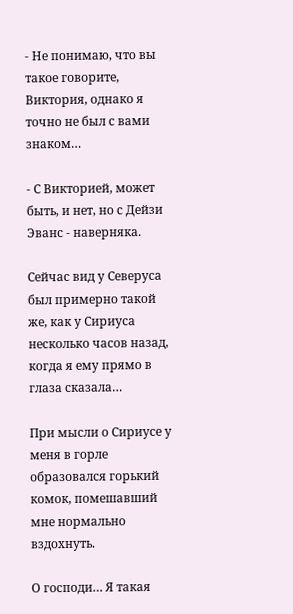- Не понимаю, что вы такое говорите, Виктория, однако я точно не был с вами знаком…

- С Викторией, может быть, и нет, но с Дейзи Эванс - наверняка.

Сейчас вид у Северуса был примерно такой же, как у Сириуса несколько часов назад, когда я ему прямо в глаза сказала…

При мысли о Сириусе у меня в горле образовался горький комок, помешавший мне нормально вздохнуть.

О господи… Я такая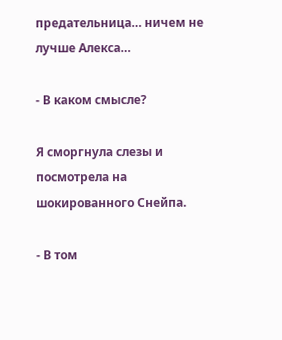предательница… ничем не лучше Алекса…

- В каком смысле?

Я сморгнула слезы и посмотрела на шокированного Снейпа.

- В том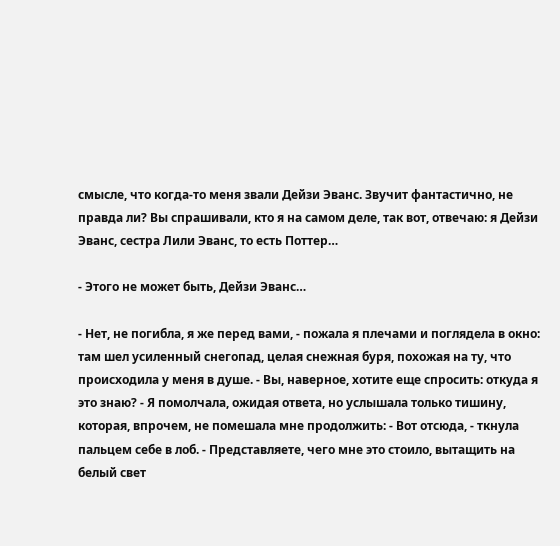смысле, что когда-то меня звали Дейзи Эванс. Звучит фантастично, не правда ли? Вы спрашивали, кто я на самом деле, так вот, отвечаю: я Дейзи Эванс, сестра Лили Эванс, то есть Поттер…

- Этого не может быть, Дейзи Эванс…

- Нет, не погибла, я же перед вами, - пожала я плечами и поглядела в окно: там шел усиленный снегопад, целая снежная буря, похожая на ту, что происходила у меня в душе. - Вы, наверное, хотите еще спросить: откуда я это знаю? - Я помолчала, ожидая ответа, но услышала только тишину, которая, впрочем, не помешала мне продолжить: - Вот отсюда, - ткнула пальцем себе в лоб. - Представляете, чего мне это стоило, вытащить на белый свет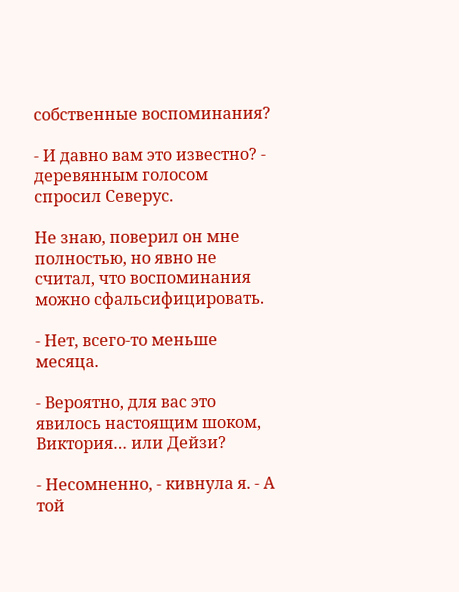собственные воспоминания?

- И давно вам это известно? - деревянным голосом спросил Северус.

Не знаю, поверил он мне полностью, но явно не считал, что воспоминания можно сфальсифицировать.

- Нет, всего-то меньше месяца.

- Вероятно, для вас это явилось настоящим шоком, Виктория… или Дейзи?

- Несомненно, - кивнула я. - А той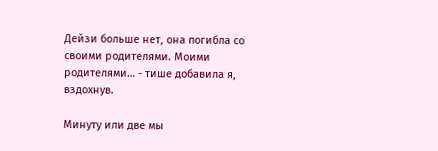Дейзи больше нет, она погибла со своими родителями. Моими родителями… - тише добавила я, вздохнув.

Минуту или две мы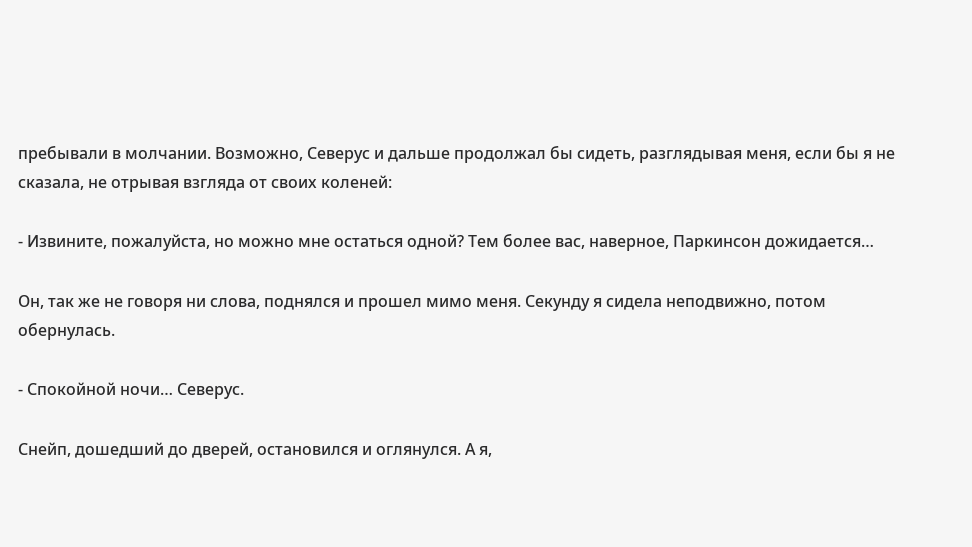пребывали в молчании. Возможно, Северус и дальше продолжал бы сидеть, разглядывая меня, если бы я не сказала, не отрывая взгляда от своих коленей:

- Извините, пожалуйста, но можно мне остаться одной? Тем более вас, наверное, Паркинсон дожидается…

Он, так же не говоря ни слова, поднялся и прошел мимо меня. Секунду я сидела неподвижно, потом обернулась.

- Спокойной ночи… Северус.

Снейп, дошедший до дверей, остановился и оглянулся. А я,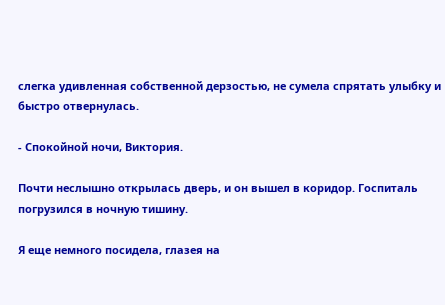слегка удивленная собственной дерзостью, не сумела спрятать улыбку и быстро отвернулась.

- Спокойной ночи, Виктория.

Почти неслышно открылась дверь, и он вышел в коридор. Госпиталь погрузился в ночную тишину.

Я еще немного посидела, глазея на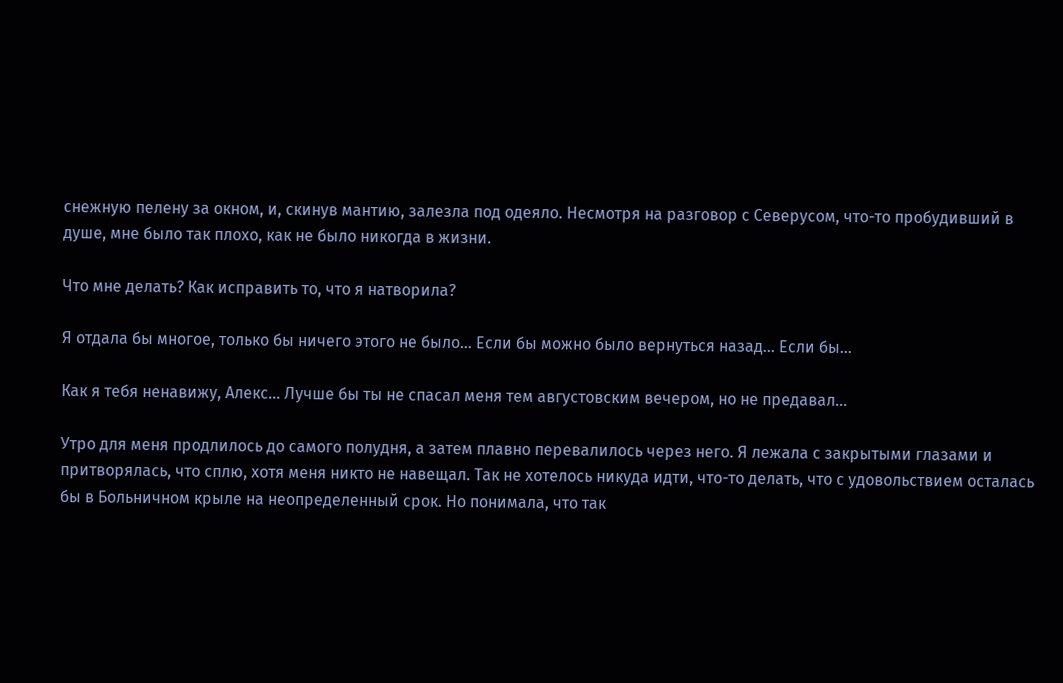снежную пелену за окном, и, скинув мантию, залезла под одеяло. Несмотря на разговор с Северусом, что-то пробудивший в душе, мне было так плохо, как не было никогда в жизни.

Что мне делать? Как исправить то, что я натворила?

Я отдала бы многое, только бы ничего этого не было… Если бы можно было вернуться назад… Если бы…

Как я тебя ненавижу, Алекс… Лучше бы ты не спасал меня тем августовским вечером, но не предавал…

Утро для меня продлилось до самого полудня, а затем плавно перевалилось через него. Я лежала с закрытыми глазами и притворялась, что сплю, хотя меня никто не навещал. Так не хотелось никуда идти, что-то делать, что с удовольствием осталась бы в Больничном крыле на неопределенный срок. Но понимала, что так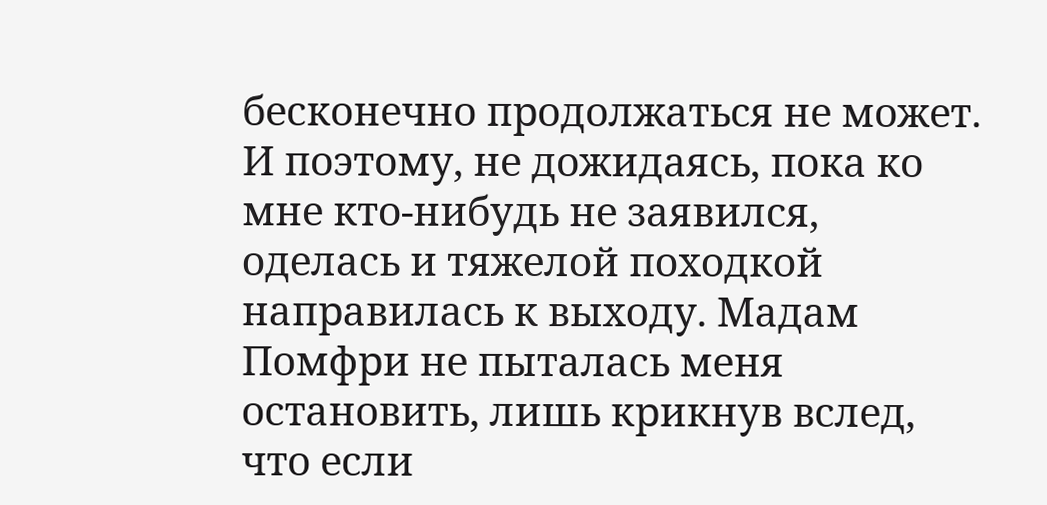бесконечно продолжаться не может. И поэтому, не дожидаясь, пока ко мне кто-нибудь не заявился, оделась и тяжелой походкой направилась к выходу. Мадам Помфри не пыталась меня остановить, лишь крикнув вслед, что если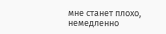мне станет плохо, немедленно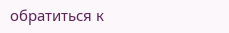обратиться к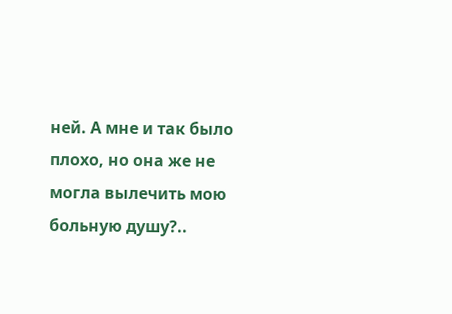ней. А мне и так было плохо, но она же не могла вылечить мою больную душу?..